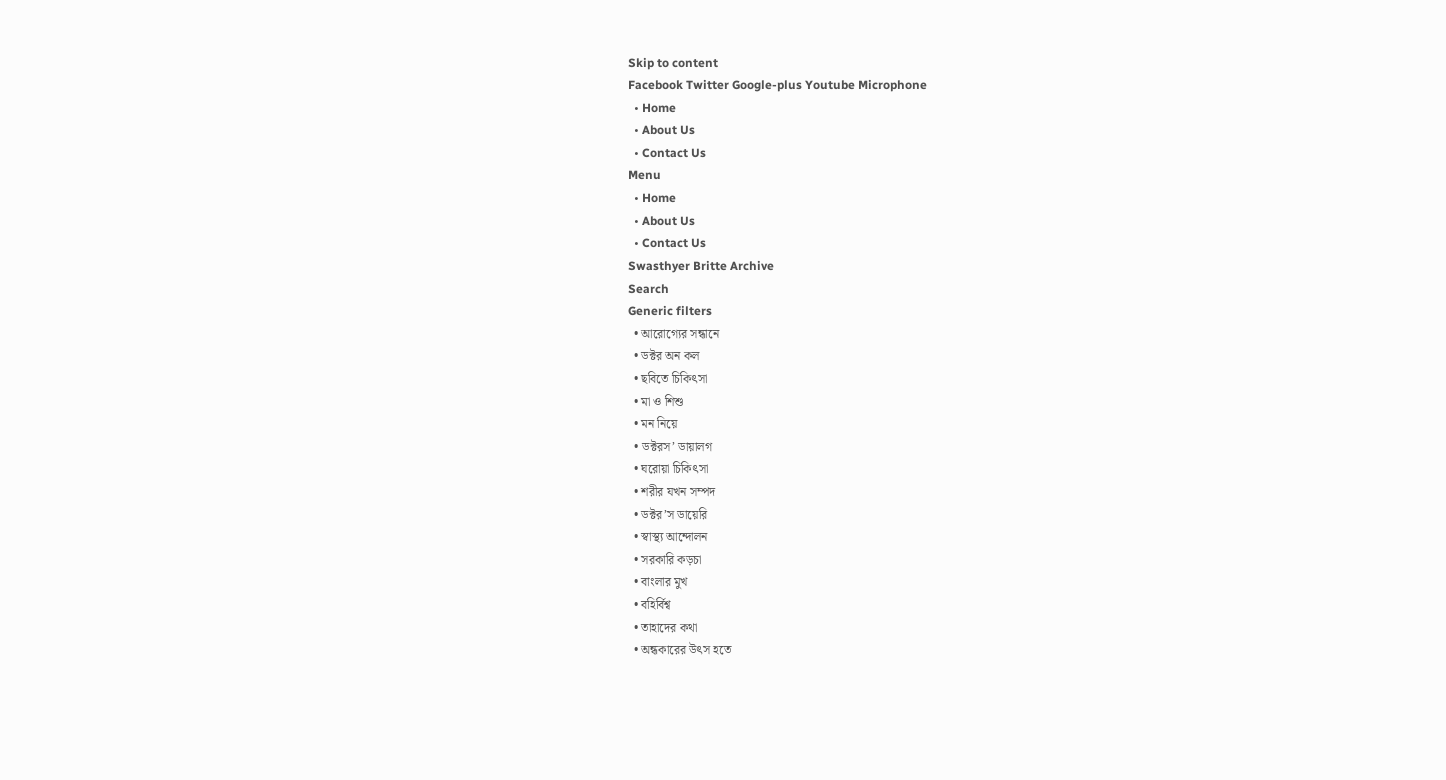Skip to content
Facebook Twitter Google-plus Youtube Microphone
  • Home
  • About Us
  • Contact Us
Menu
  • Home
  • About Us
  • Contact Us
Swasthyer Britte Archive
Search
Generic filters
  • আরোগ্যের সন্ধানে
  • ডক্টর অন কল
  • ছবিতে চিকিৎসা
  • মা ও শিশু
  • মন নিয়ে
  • ডক্টরস’ ডায়ালগ
  • ঘরোয়া চিকিৎসা
  • শরীর যখন সম্পদ
  • ডক্টর’স ডায়েরি
  • স্বাস্থ্য আন্দোলন
  • সরকারি কড়চা
  • বাংলার মুখ
  • বহির্বিশ্ব
  • তাহাদের কথা
  • অন্ধকারের উৎস হতে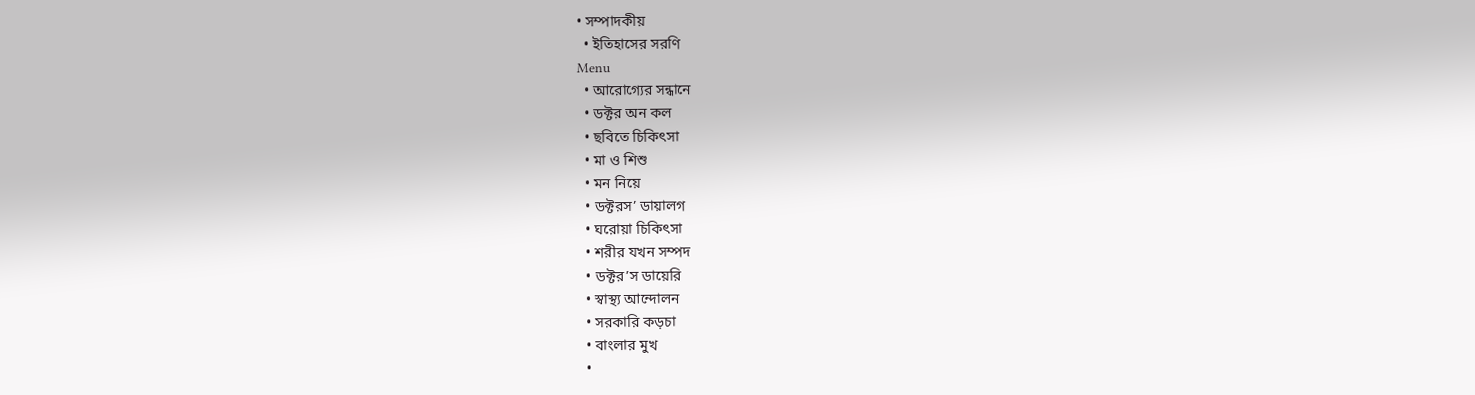• সম্পাদকীয়
  • ইতিহাসের সরণি
Menu
  • আরোগ্যের সন্ধানে
  • ডক্টর অন কল
  • ছবিতে চিকিৎসা
  • মা ও শিশু
  • মন নিয়ে
  • ডক্টরস’ ডায়ালগ
  • ঘরোয়া চিকিৎসা
  • শরীর যখন সম্পদ
  • ডক্টর’স ডায়েরি
  • স্বাস্থ্য আন্দোলন
  • সরকারি কড়চা
  • বাংলার মুখ
  •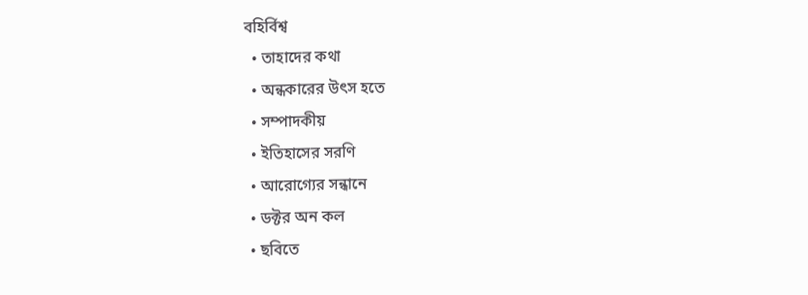বহির্বিশ্ব
  • তাহাদের কথা
  • অন্ধকারের উৎস হতে
  • সম্পাদকীয়
  • ইতিহাসের সরণি
  • আরোগ্যের সন্ধানে
  • ডক্টর অন কল
  • ছবিতে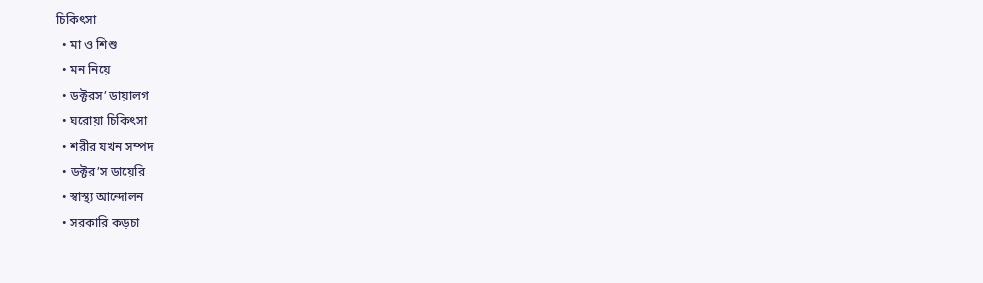চিকিৎসা
  • মা ও শিশু
  • মন নিয়ে
  • ডক্টরস’ ডায়ালগ
  • ঘরোয়া চিকিৎসা
  • শরীর যখন সম্পদ
  • ডক্টর’স ডায়েরি
  • স্বাস্থ্য আন্দোলন
  • সরকারি কড়চা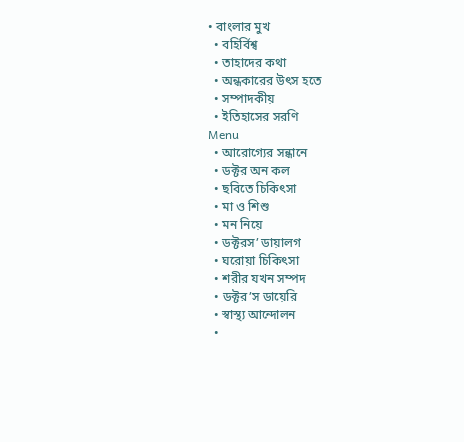• বাংলার মুখ
  • বহির্বিশ্ব
  • তাহাদের কথা
  • অন্ধকারের উৎস হতে
  • সম্পাদকীয়
  • ইতিহাসের সরণি
Menu
  • আরোগ্যের সন্ধানে
  • ডক্টর অন কল
  • ছবিতে চিকিৎসা
  • মা ও শিশু
  • মন নিয়ে
  • ডক্টরস’ ডায়ালগ
  • ঘরোয়া চিকিৎসা
  • শরীর যখন সম্পদ
  • ডক্টর’স ডায়েরি
  • স্বাস্থ্য আন্দোলন
  •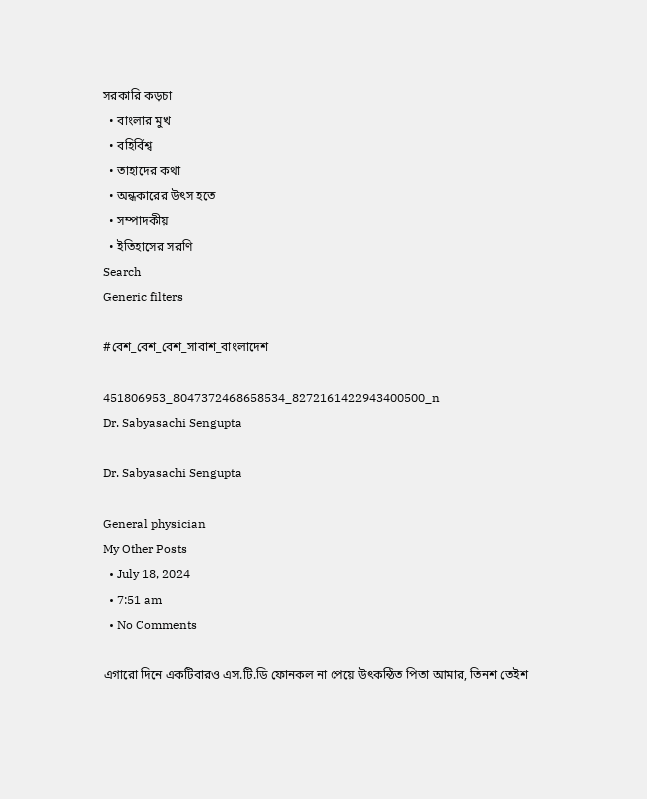সরকারি কড়চা
  • বাংলার মুখ
  • বহির্বিশ্ব
  • তাহাদের কথা
  • অন্ধকারের উৎস হতে
  • সম্পাদকীয়
  • ইতিহাসের সরণি
Search
Generic filters

#বেশ_বেশ_বেশ_সাবাশ_বাংলাদেশ

451806953_8047372468658534_8272161422943400500_n
Dr. Sabyasachi Sengupta

Dr. Sabyasachi Sengupta

General physician
My Other Posts
  • July 18, 2024
  • 7:51 am
  • No Comments

এগারো দিনে একটিবারও এস.টি.ডি ফোনকল না পেয়ে উৎকন্ঠিত পিতা আমার, তিনশ তেইশ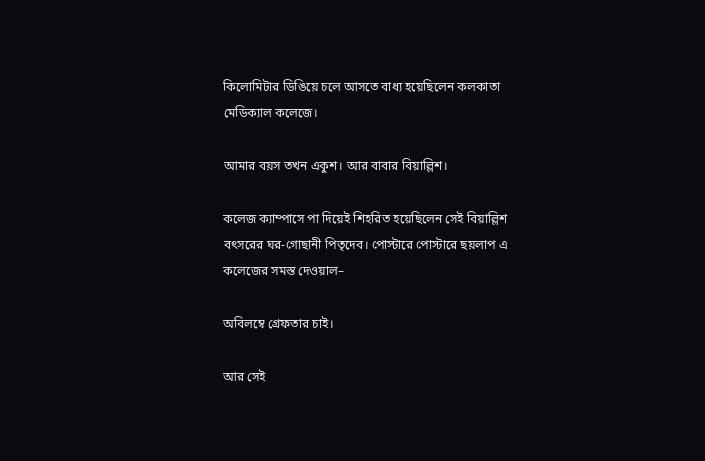কিলোমিটার ডিঙিয়ে চলে আসতে বাধ্য হয়েছিলেন কলকাতা মেডিক্যাল কলেজে।

আমার বয়স তখন একুশ। আর বাবার বিয়াল্লিশ।

কলেজ ক্যাম্পাসে পা দিয়েই শিহরিত হয়েছিলেন সেই বিয়াল্লিশ বৎসরের ঘর-গোছানী পিতৃদেব। পোস্টারে পোস্টারে ছয়লাপ এ কলেজের সমস্ত দেওয়াল–

অবিলম্বে গ্রেফতার চাই।

আর সেই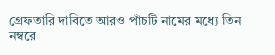গ্রেফতারি দাবিতে আরও পাঁচটি নামের মধ্যে তিন নম্বরে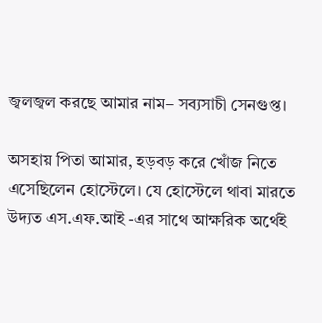জ্বলজ্বল করছে আমার নাম– সব্যসাচী সেনগুপ্ত।

অসহায় পিতা আমার, হড়বড় করে খোঁজ নিতে এসেছিলেন হোস্টেলে। যে হোস্টেলে থাবা মারতে উদ্যত এস.এফ.আই -এর সাথে আক্ষরিক অর্থেই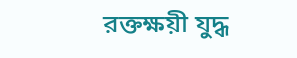রক্তক্ষয়ী যুদ্ধ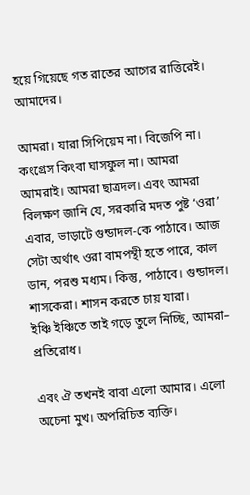হয়ে গিয়েছে গত রাতের আগের রাত্তিরেই। আমাদের।

আমরা। যারা সিপিয়েম না। বিজেপি না। কংগ্রেস কিংবা ঘাসফুল না। আমরা আমরাই। আমরা ছাত্রদল। এবং আমরা বিলক্ষণ জানি যে, সরকারি মদত পুষ্ট ‘ওরা’ এবার, ভাড়াটে গুন্ডাদল-কে পাঠাবে। আজ সেটা অর্থাৎ ওরা বামপন্থী হতে পারে, কাল ডান, পরশু মধ্যম। কিন্তু, পাঠাবে। গুন্ডাদল। শাসকেরা। শাসন করতে চায় যারা।
ইঞ্চি ইঞ্চিতে তাই গড়ে তুলে নিচ্ছি, আমরা– প্রতিরোধ।

এবং ঐ তখনই বাবা এলো আমার। এলো অচেনা মুখ। অপরিচিত ব্যক্তি।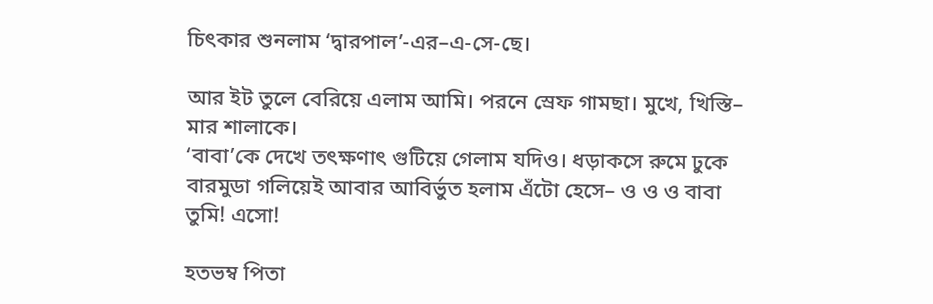চিৎকার শুনলাম ‘দ্বারপাল’-এর–এ-সে-ছে।

আর ইট তুলে বেরিয়ে এলাম আমি। পরনে স্রেফ গামছা। মুখে, খিস্তি– মার শালাকে।
‘বাবা’কে দেখে তৎক্ষণাৎ গুটিয়ে গেলাম যদিও। ধড়াকসে রুমে ঢুকে বারমুডা গলিয়েই আবার আবির্ভুত হলাম এঁটো হেসে– ও ও ও বাবা তুমি! এসো!

হতভম্ব পিতা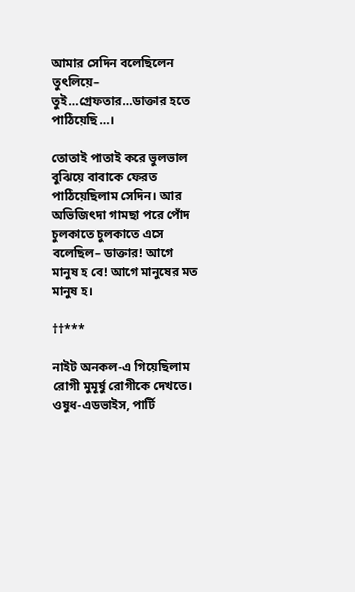আমার সেদিন বলেছিলেন তুৎলিয়ে– তুই…গ্রেফতার…ডাক্তার হতে পাঠিয়েছি…।

তোতাই পাতাই করে ভুলভাল বুঝিয়ে বাবাকে ফেরত পাঠিয়েছিলাম সেদিন। আর অভিজিৎদা গামছা পরে পোঁদ চুলকাতে চুলকাতে এসে বলেছিল– ডাক্তার! আগে মানুষ হ বে! আগে মানুষের মত মানুষ হ।

††***

নাইট অনকল-এ গিয়েছিলাম রোগী মুমূর্ষু রোগীকে দেখতে। ওষুধ-এডভাইস, পার্টি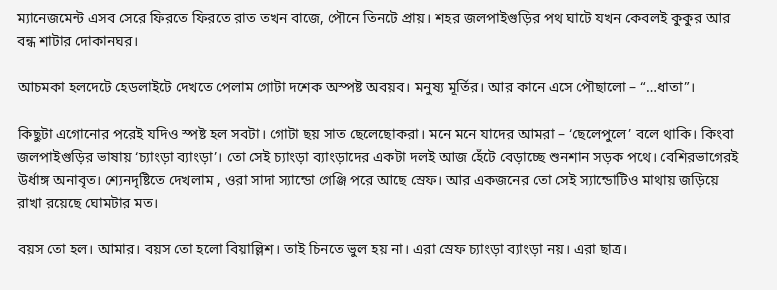ম্যানেজমেন্ট এসব সেরে ফিরতে ফিরতে রাত তখন বাজে, পৌনে তিনটে প্রায়। শহর জলপাইগুড়ির পথ ঘাটে যখন কেবলই কুকুর আর বন্ধ শাটার দোকানঘর।

আচমকা হলদেটে হেডলাইটে দেখতে পেলাম গোটা দশেক অস্পষ্ট অবয়ব। মনুষ্য মূর্তির। আর কানে এসে পৌছালো – “…ধাতা”।

কিছুটা এগোনোর পরেই যদিও স্পষ্ট হল সবটা। গোটা ছয় সাত ছেলেছোকরা। মনে মনে যাদের আমরা – ‘ছেলেপুলে’ বলে থাকি। কিংবা জলপাইগুড়ির ভাষায় ‘চ্যাংড়া ব্যাংড়া’। তো সেই চ্যাংড়া ব্যাংড়াদের একটা দলই আজ হেঁটে বেড়াচ্ছে শুনশান সড়ক পথে। বেশিরভাগেরই উর্ধাঙ্গ অনাবৃত। শ্যেনদৃষ্টিতে দেখলাম , ওরা সাদা স্যান্ডো গেঞ্জি পরে আছে স্রেফ। আর একজনের তো সেই স্যান্ডোটিও মাথায় জড়িয়ে রাখা রয়েছে ঘোমটার মত।

বয়স তো হল। আমার। বয়স তো হলো বিয়াল্লিশ। তাই চিনতে ভুল হয় না। এরা স্রেফ চ্যাংড়া ব্যাংড়া নয়। এরা ছাত্র।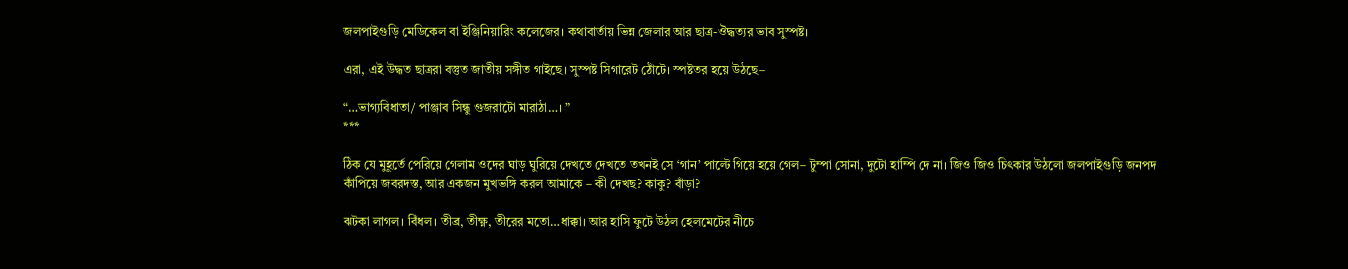জলপাইগুড়ি মেডিকেল বা ইঞ্জিনিয়ারিং কলেজের। কথাবার্তায় ভিন্ন জেলার আর ছাত্র-ঔদ্ধত্যর ভাব সুস্পষ্ট।

এরা, এই উদ্ধত ছাত্ররা বস্তুত জাতীয় সঙ্গীত গাইছে। সুস্পষ্ট সিগারেট ঠোঁটে। স্পষ্টতর হয়ে উঠছে–

“…ভাগ্যবিধাতা/ পাঞ্জাব সিন্ধু গুজরাটো মারাঠা…। ”
***

ঠিক যে মুহূর্তে পেরিয়ে গেলাম ওদের ঘাড় ঘুরিয়ে দেখতে দেখতে তখনই সে ‘গান’ পাল্টে গিয়ে হয়ে গেল– টুম্পা সোনা, দুটো হাম্পি দে না। জিও জিও চিৎকার উঠলো জলপাইগুড়ি জনপদ কাঁপিয়ে জবরদস্ত, আর একজন মুখভঙ্গি করল আমাকে – কী দেখছ? কাকু? বাঁড়া?

ঝটকা লাগল। বিঁধল। তীব্র, তীক্ষ্ণ, তীরের মতো…ধাক্কা। আর হাসি ফুটে উঠল হেলমেটের নীচে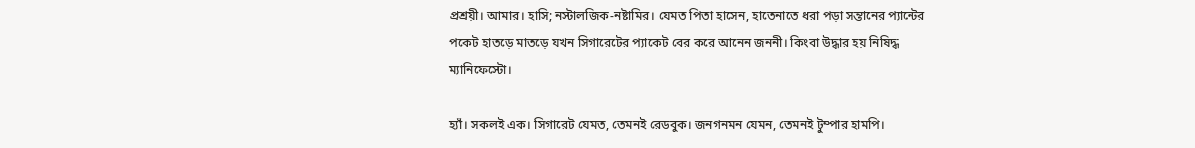প্রশ্রয়ী। আমার। হাসি; নস্টালজিক-নষ্টামির। যেমত পিতা হাসেন, হাতেনাতে ধরা পড়া সন্তানের প্যান্টের পকেট হাতড়ে মাতড়ে যখন সিগারেটের প্যাকেট বের করে আনেন জননী। কিংবা উদ্ধার হয় নিষিদ্ধ ম্যানিফেস্টো।

হ্যাঁ। সকলই এক। সিগারেট যেমত, তেমনই রেডবুক। জনগনমন যেমন, তেমনই টুম্পার হামপি।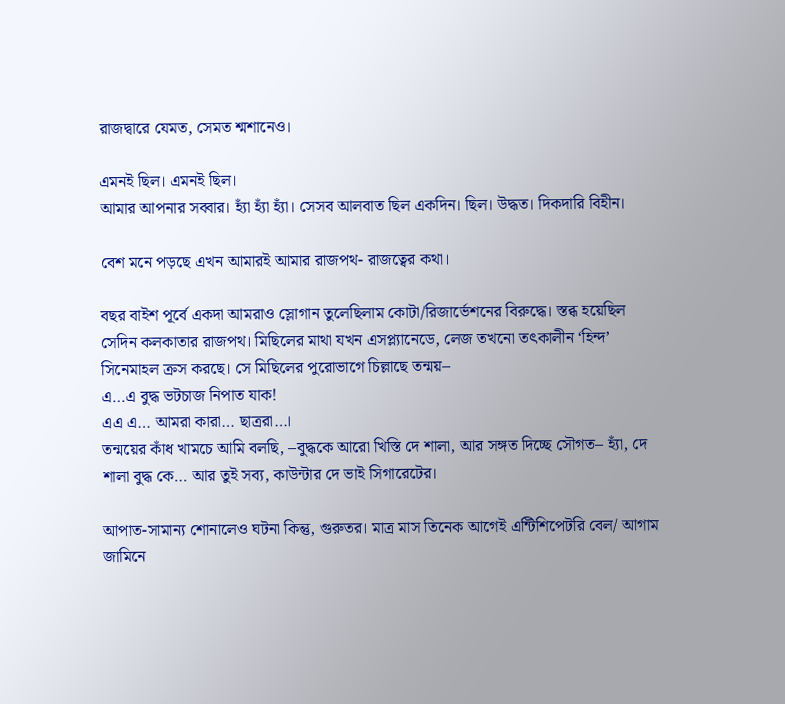রাজদ্বারে যেমত, সেমত শ্মশানেও।

এমনই ছিল। এমনই ছিল।
আমার আপনার সব্বার। হ্যাঁ হ্যাঁ হ্যাঁ। সেসব আলবাত ছিল একদিন। ছিল। উদ্ধত। দিকদারি বিহীন।

বেশ মনে পড়ছে এখন আমারই আমার রাজপথ- রাজত্বের কথা।

বছর বাইশ পূর্বে একদা আমরাও স্লোগান তুলেছিলাম কোটা/রিজার্ভেশনের বিরুদ্ধে। স্তব্ধ হয়েছিল সেদিন কলকাতার রাজপথ। মিছিলের মাথা যখন এসপ্ল্যানেডে, লেজ তখনো তৎকালীন ‘হিন্দ’ সিনেমাহল ক্রস করছে। সে মিছিলের পুরোভাগে চিল্লাছে তন্ময়–
এ…এ বুদ্ধ ভটচাজ নিপাত যাক!
এএ এ… আমরা কারা… ছাত্ররা…।
তন্ময়ের কাঁধ খামচে আমি বলছি, –বুদ্ধকে আরো খিস্তি দে শালা, আর সঙ্গত দিচ্ছে সৌগত– হ্যাঁ, দে শালা বুদ্ধ কে… আর তুই সব্য, কাউন্টার দে ভাই সিগারেটের।

আপাত-সামান্য শোনালেও ঘটনা কিন্তু, গুরুতর। মাত্র মাস তিনেক আগেই এন্টিশিপেটরি বেল/ আগাম জামিনে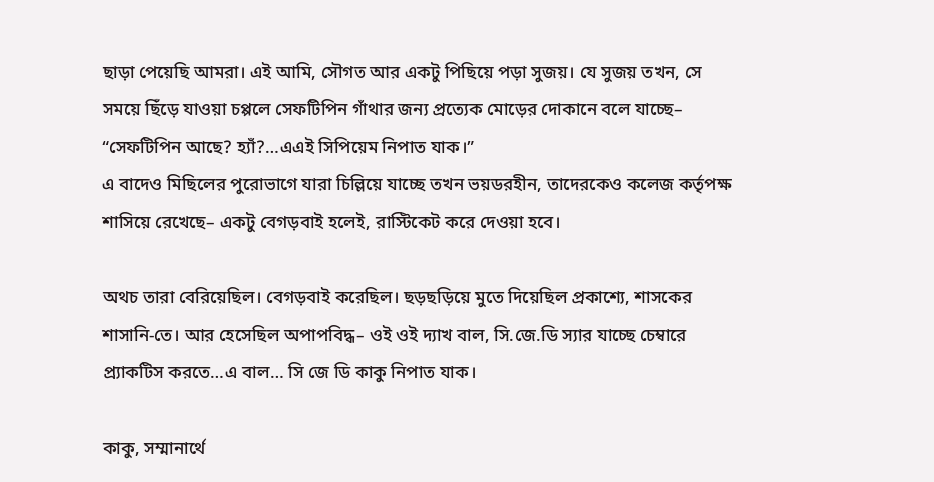ছাড়া পেয়েছি আমরা। এই আমি, সৌগত আর একটু পিছিয়ে পড়া সুজয়। যে সুজয় তখন, সে সময়ে ছিঁড়ে যাওয়া চপ্পলে সেফটিপিন গাঁথার জন্য প্রত্যেক মোড়ের দোকানে বলে যাচ্ছে– “সেফটিপিন আছে? হ্যাঁ?…এএই সিপিয়েম নিপাত যাক।”
এ বাদেও মিছিলের পুরোভাগে যারা চিল্লিয়ে যাচ্ছে তখন ভয়ডরহীন, তাদেরকেও কলেজ কর্তৃপক্ষ শাসিয়ে রেখেছে– একটু বেগড়বাই হলেই, রাস্টিকেট করে দেওয়া হবে।

অথচ তারা বেরিয়েছিল। বেগড়বাই করেছিল। ছড়ছড়িয়ে মুতে দিয়েছিল প্রকাশ্যে, শাসকের শাসানি-তে। আর হেসেছিল অপাপবিদ্ধ– ওই ওই দ্যাখ বাল, সি.জে.ডি স্যার যাচ্ছে চেম্বারে প্র্যাকটিস করতে…এ বাল… সি জে ডি কাকু নিপাত যাক।

কাকু, সম্মানার্থে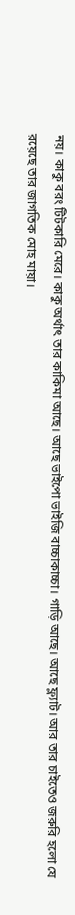নয়। কাকু বরং টিটকারি মেরে। কাকু অর্থাৎ তার কাকিমা আছে। আছে ভাইপো ভাইজি বাচ্চাকাচ্চা। গাড়ি আছে। আছে ফ্ল্যাট। আর তার চাইতেও জরুরি হলো যে রয়েছে তার জাগতিক মোহ মায়া।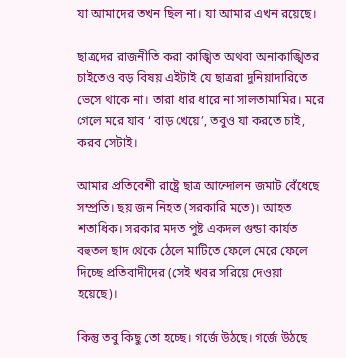যা আমাদের তখন ছিল না। যা আমার এখন রয়েছে।

ছাত্রদের রাজনীতি করা কাঙ্খিত অথবা অনাকাঙ্খিতর চাইতেও বড় বিষয় এইটাই যে ছাত্ররা দুনিয়াদারিতে ভেসে থাকে না। তারা ধার ধারে না সালতামামির। মরে গেলে মরে যাব ‘ বাড় খেয়ে’, তবুও যা করতে চাই, করব সেটাই।

আমার প্রতিবেশী রাষ্ট্রে ছাত্র আন্দোলন জমাট বেঁধেছে সম্প্রতি। ছয় জন নিহত (সরকারি মতে)। আহত শতাধিক। সরকার মদত পুষ্ট একদল গুন্ডা কার্যত বহুতল ছাদ থেকে ঠেলে মাটিতে ফেলে মেরে ফেলে দিচ্ছে প্রতিবাদীদের (সেই খবর সরিয়ে দেওয়া হয়েছে)।

কিন্তু তবু কিছু তো হচ্ছে। গর্জে উঠছে। গর্জে উঠছে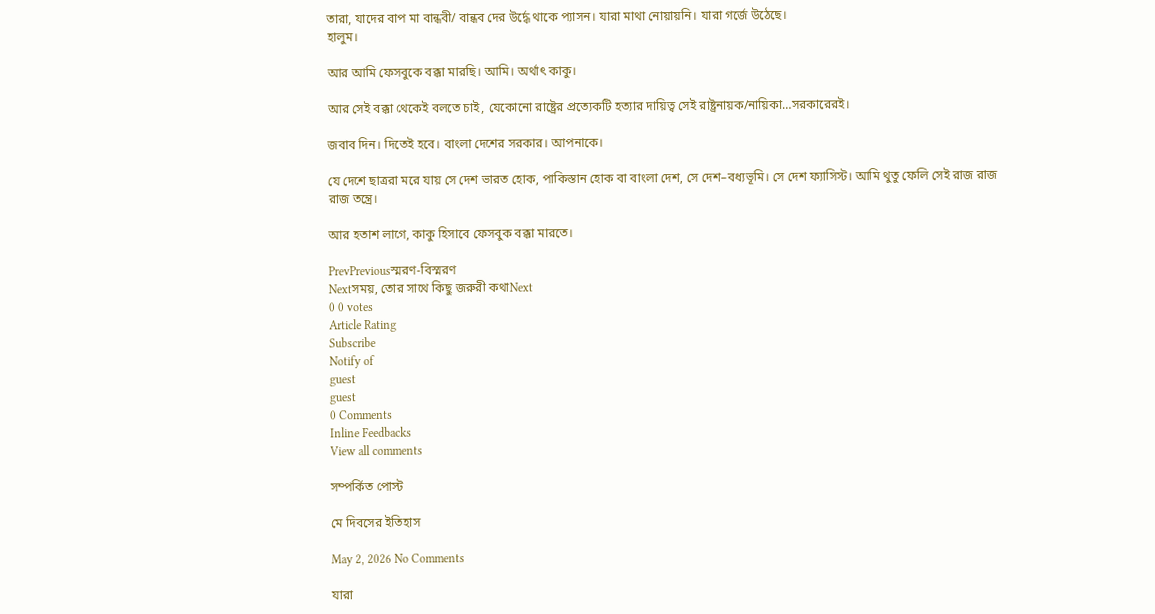তারা, যাদের বাপ মা বান্ধবী/ বান্ধব দের উর্দ্ধে থাকে প্যাসন। যারা মাথা নোয়ায়নি। যারা গর্জে উঠেছে।
হালুম।

আর আমি ফেসবুকে বক্কা মারছি। আমি। অর্থাৎ কাকু।

আর সেই বক্কা থেকেই বলতে চাই, যেকোনো রাষ্ট্রের প্রত্যেকটি হত্যার দায়িত্ব সেই রাষ্ট্রনায়ক/নায়িকা…সরকারেরই।

জবাব দিন। দিতেই হবে। বাংলা দেশের সরকার। আপনাকে।

যে দেশে ছাত্ররা মরে যায় সে দেশ ভারত হোক, পাকিস্তান হোক বা বাংলা দেশ, সে দেশ–বধ্যভূমি। সে দেশ ফ্যাসিস্ট। আমি থুতু ফেলি সেই রাজ রাজ রাজ তন্ত্রে।

আর হতাশ লাগে, কাকু হিসাবে ফেসবুক বক্কা মারতে।

PrevPreviousস্মরণ-বিস্মরণ
Nextসময়, তোর সাথে কিছু জরুরী কথাNext
0 0 votes
Article Rating
Subscribe
Notify of
guest
guest
0 Comments
Inline Feedbacks
View all comments

সম্পর্কিত পোস্ট

মে দিবসের ইতিহাস

May 2, 2026 No Comments

যারা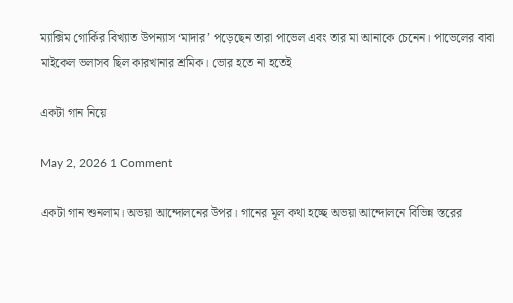ম্যাক্সিম গোর্কির বিখ্যাত উপন্যাস ‘মাদার’ পড়েছেন তারা পাভেল এবং তার মা আনাকে চেনেন। পাভেলের বাবা মাইকেল ভলাসব ছিল কারখানার শ্রমিক। ভোর হতে না হতেই

একটা গান নিয়ে

May 2, 2026 1 Comment

একটা গান শুনলাম। অভয়া আন্দোলনের উপর। গানের মূল কথা হচ্ছে অভয়া আন্দোলনে বিভিন্ন স্তরের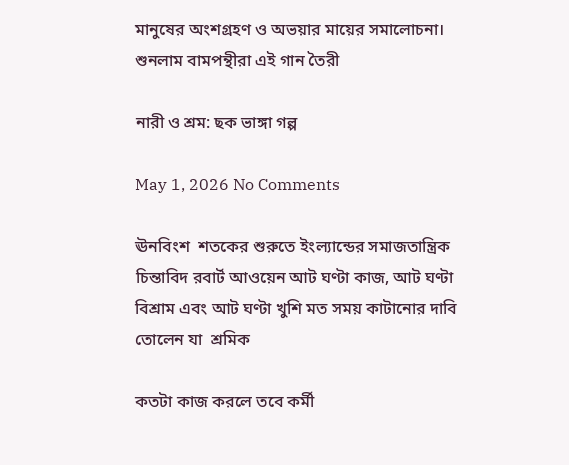মানুষের অংশগ্রহণ ও অভয়ার মায়ের সমালোচনা। শুনলাম বামপন্থীরা এই গান তৈরী

নারী ও শ্রম: ছক ভাঙ্গা গল্প

May 1, 2026 No Comments

ঊনবিংশ  শতকের শুরুতে ইংল্যান্ডের সমাজতান্ত্রিক চিন্তাবিদ রবার্ট আওয়েন আট ঘণ্টা কাজ, আট ঘণ্টা বিশ্রাম এবং আট ঘণ্টা খুশি মত সময় কাটানোর দাবি তোলেন যা  শ্রমিক

কতটা কাজ করলে তবে কর্মী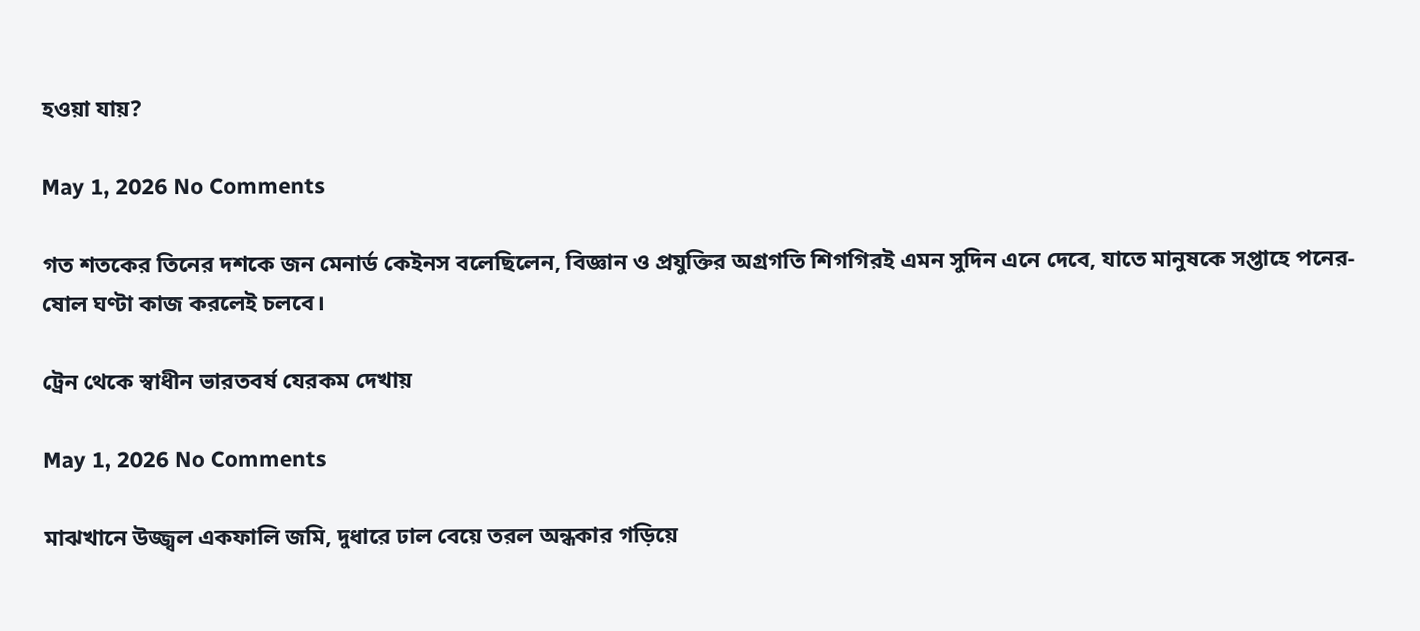হওয়া যায়?

May 1, 2026 No Comments

গত শতকের তিনের দশকে জন মেনার্ড কেইনস বলেছিলেন, বিজ্ঞান ও প্রযুক্তির অগ্রগতি শিগগিরই এমন সুদিন এনে দেবে, যাতে মানুষকে সপ্তাহে পনের-ষোল ঘণ্টা কাজ করলেই চলবে।

ট্রেন থেকে স্বাধীন ভারতবর্ষ যেরকম দেখায়

May 1, 2026 No Comments

মাঝখানে উজ্জ্বল একফালি জমি, দুধারে ঢাল বেয়ে তরল অন্ধকার গড়িয়ে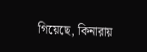গিয়েছে, কিনারায়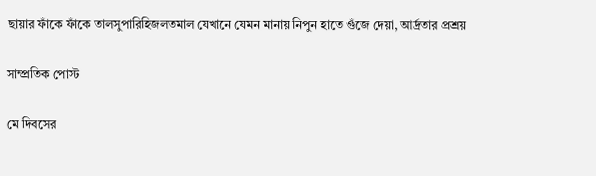ছায়ার ফাঁকে ফাঁকে তালসুপারিহিজলতমাল যেখানে যেমন মানায় নিপুন হাতে গুঁজে দেয়া, আর্দ্রতার প্রশ্রয়

সাম্প্রতিক পোস্ট

মে দিবসের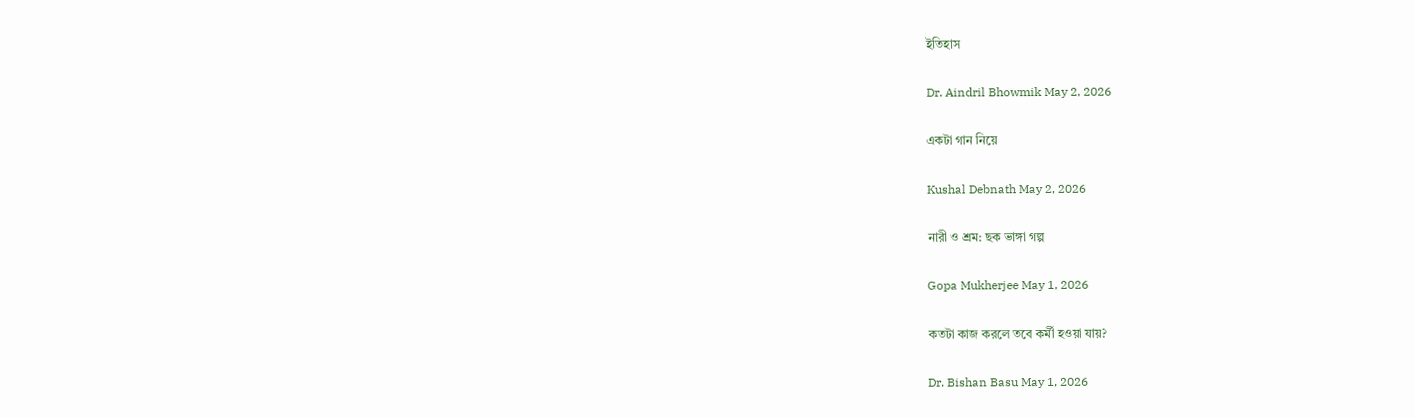ইতিহাস

Dr. Aindril Bhowmik May 2, 2026

একটা গান নিয়ে

Kushal Debnath May 2, 2026

নারী ও শ্রম: ছক ভাঙ্গা গল্প

Gopa Mukherjee May 1, 2026

কতটা কাজ করলে তবে কর্মী হওয়া যায়?

Dr. Bishan Basu May 1, 2026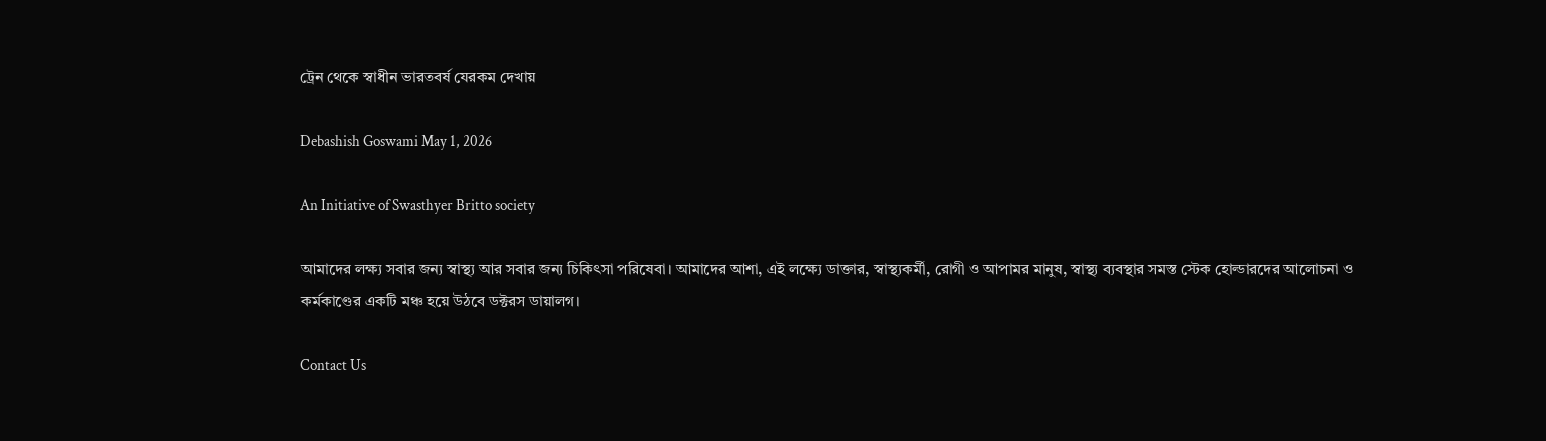ট্রেন থেকে স্বাধীন ভারতবর্ষ যেরকম দেখায়

Debashish Goswami May 1, 2026

An Initiative of Swasthyer Britto society

আমাদের লক্ষ্য সবার জন্য স্বাস্থ্য আর সবার জন্য চিকিৎসা পরিষেবা। আমাদের আশা, এই লক্ষ্যে ডাক্তার, স্বাস্থ্যকর্মী, রোগী ও আপামর মানুষ, স্বাস্থ্য ব্যবস্থার সমস্ত স্টেক হোল্ডারদের আলোচনা ও কর্মকাণ্ডের একটি মঞ্চ হয়ে উঠবে ডক্টরস ডায়ালগ।

Contact Us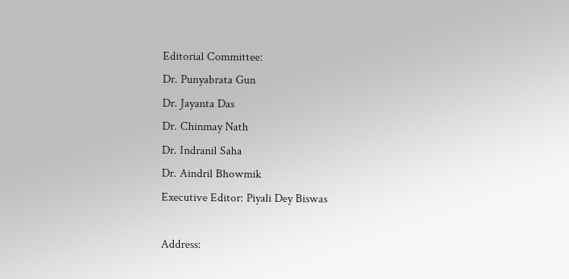Editorial Committee:
Dr. Punyabrata Gun
Dr. Jayanta Das
Dr. Chinmay Nath
Dr. Indranil Saha
Dr. Aindril Bhowmik
Executive Editor: Piyali Dey Biswas

Address: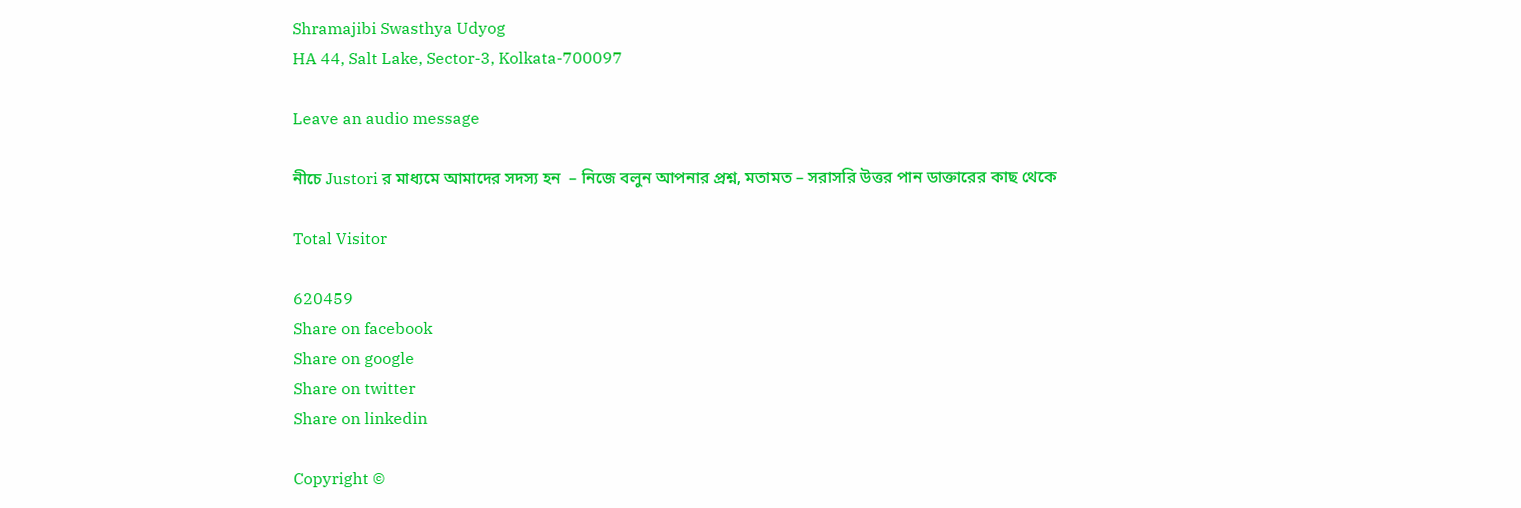Shramajibi Swasthya Udyog
HA 44, Salt Lake, Sector-3, Kolkata-700097

Leave an audio message

নীচে Justori র মাধ্যমে আমাদের সদস্য হন  – নিজে বলুন আপনার প্রশ্ন, মতামত – সরাসরি উত্তর পান ডাক্তারের কাছ থেকে

Total Visitor

620459
Share on facebook
Share on google
Share on twitter
Share on linkedin

Copyright ©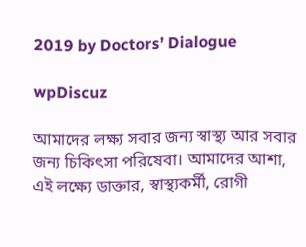2019 by Doctors’ Dialogue

wpDiscuz

আমাদের লক্ষ্য সবার জন্য স্বাস্থ্য আর সবার জন্য চিকিৎসা পরিষেবা। আমাদের আশা, এই লক্ষ্যে ডাক্তার, স্বাস্থ্যকর্মী, রোগী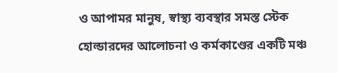ও আপামর মানুষ, স্বাস্থ্য ব্যবস্থার সমস্ত স্টেক হোল্ডারদের আলোচনা ও কর্মকাণ্ডের একটি মঞ্চ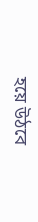হয়ে উঠবে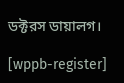ডক্টরস ডায়ালগ।

[wppb-register]